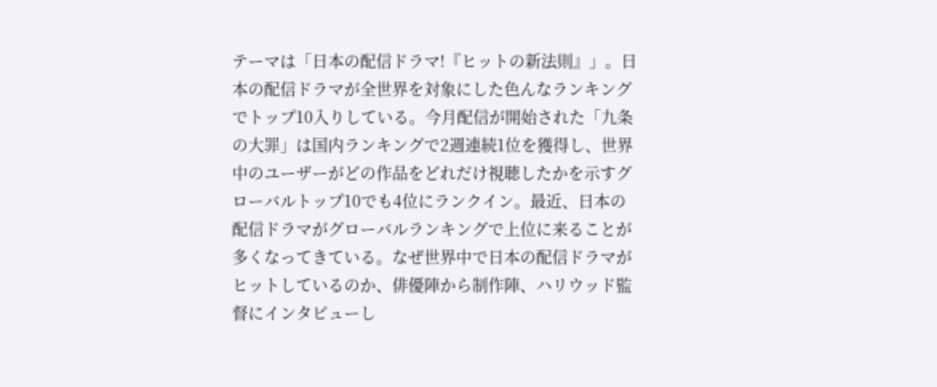テーマは「日本の配信ドラマ!『ヒットの新法則』」。日本の配信ドラマが全世界を対象にした色んなランキングでトップ10入りしている。今月配信が開始された「九条の大罪」は国内ランキングで2週連続1位を獲得し、世界中のユーザーがどの作品をどれだけ視聴したかを示すグローバルトップ10でも4位にランクイン。最近、日本の配信ドラマがグローバルランキングで上位に来ることが多くなってきている。なぜ世界中で日本の配信ドラマがヒットしているのか、俳優陣から制作陣、ハリウッド監督にインタビューし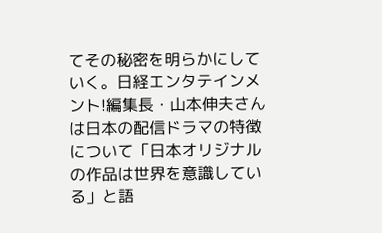てその秘密を明らかにしていく。日経エンタテインメント!編集長・山本伸夫さんは日本の配信ドラマの特徴について「日本オリジナルの作品は世界を意識している」と語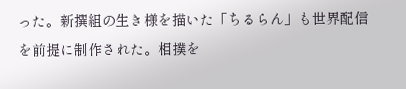った。新撰組の生き様を描いた「ちるらん」も世界配信を前提に制作された。相撲を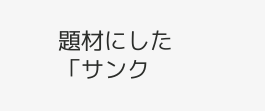題材にした「サンク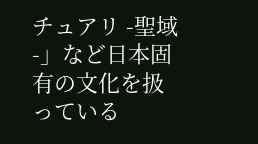チュアリ -聖域-」など日本固有の文化を扱っている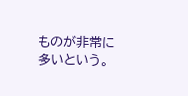ものが非常に多いという。